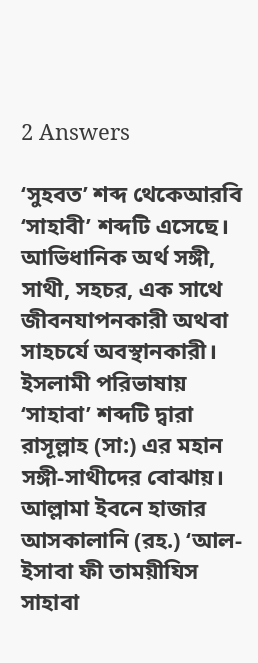2 Answers

‘সুহবত’ শব্দ থেকেআরবি ‘সাহাবী’ শব্দটি এসেছে। আভিধানিক অর্থ সঙ্গী, সাথী, সহচর, এক সাথে জীবনযাপনকারী অথবা সাহচর্যে অবস্থানকারী। ইসলামী পরিভাষায় ‘সাহাবা’ শব্দটি দ্বারা রাসূল্লাহ (সা:) এর মহান সঙ্গী-সাথীদের বোঝায়। আল্লামা ইবনে হাজার আসকালানি (রহ.) ‘আল- ইসাবা ফী তাময়ীযিস সাহাবা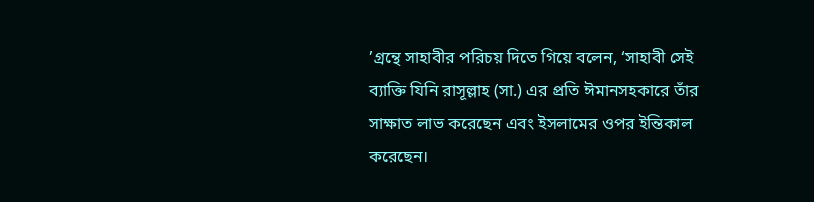’গ্রন্থে সাহাবীর পরিচয় দিতে গিয়ে বলেন, ‘সাহাবী সেই ব্যাক্তি যিনি রাসূল্লাহ (সা.) এর প্রতি ঈমানসহকারে তাঁর সাক্ষাত লাভ করেছেন এবং ইসলামের ওপর ইন্তিকাল করেছেন।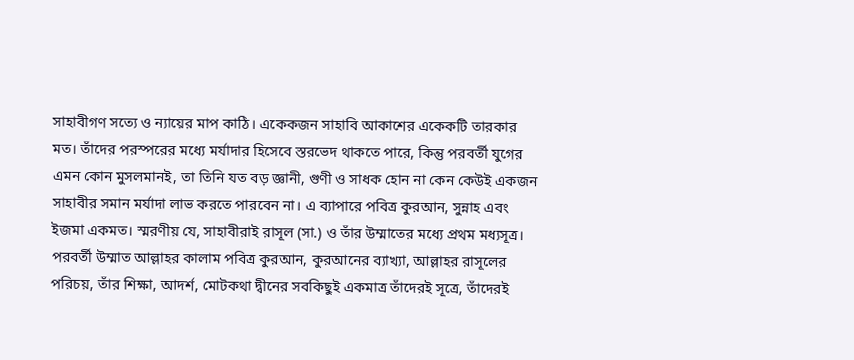সাহাবীগণ সত্যে ও ন্যায়ের মাপ কাঠি। একেকজন সাহাবি আকাশের একেকটি তারকার মত। তাঁদের পরস্পরের মধ্যে মর্যাদার হিসেবে স্তরভেদ থাকতে পারে, কিন্তু পরবর্তী যুগের এমন কোন মুসলমানই, তা তিনি যত বড় জ্ঞানী, গুণী ও সাধক হোন না কেন কেউই একজন সাহাবীর সমান মর্যাদা লাভ করতে পারবেন না। এ ব্যাপারে পবিত্র কুরআন, সুন্নাহ এবং ইজমা একমত। স্মরণীয় যে, সাহাবীরাই রাসূল (সা.) ও তাঁর উম্মাতের মধ্যে প্রথম মধ্যসূত্র। পরবর্তী উম্মাত আল্লাহর কালাম পবিত্র কুরআন, কুরআনের ব্যাখ্যা, আল্লাহর রাসূলের পরিচয়, তাঁর শিক্ষা, আদর্শ, মোটকথা দ্বীনের সবকিছুই একমাত্র তাঁদেরই সূত্রে, তাঁদেরই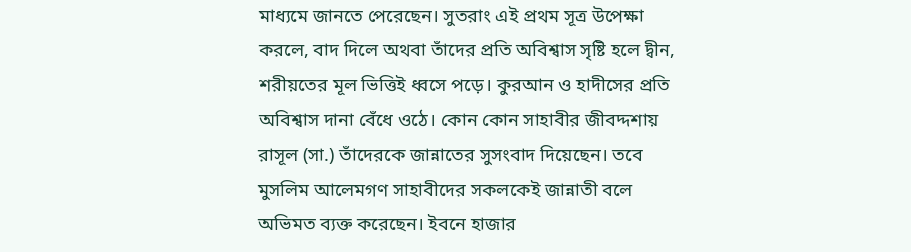মাধ্যমে জানতে পেরেছেন। সুতরাং এই প্রথম সূত্র উপেক্ষা করলে, বাদ দিলে অথবা তাঁদের প্রতি অবিশ্বাস সৃষ্টি হলে দ্বীন, শরীয়তের মূল ভিত্তিই ধ্বসে পড়ে। কুরআন ও হাদীসের প্রতি অবিশ্বাস দানা বেঁধে ওঠে। কোন কোন সাহাবীর জীবদ্দশায় রাসূল (সা.) তাঁদেরকে জান্নাতের সুসংবাদ দিয়েছেন। তবে মুসলিম আলেমগণ সাহাবীদের সকলকেই জান্নাতী বলে অভিমত ব্যক্ত করেছেন। ইবনে হাজার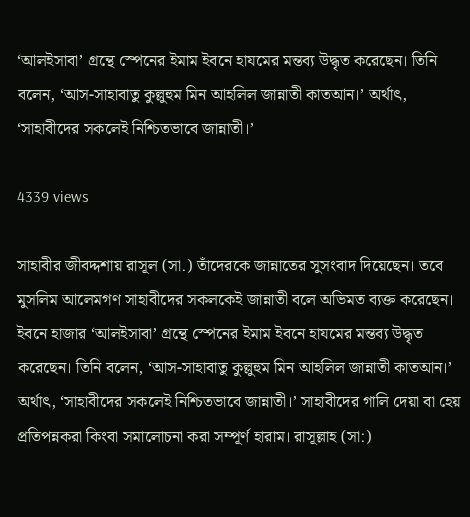‘আলইসাবা’ গ্রন্থে স্পেনের ইমাম ইবনে হাযমের মন্তব্য উদ্ধৃত করেছেন। তিনি বলেন, ‘আস-সাহাবাতু কুল্লুহুম মিন আহলিল জান্নাতী কাতআন।’ অর্থাৎ, ‘সাহাবীদের সকলেই নিশ্চিতভাবে জান্নাতী।’

4339 views

সাহাবীর জীবদ্দশায় রাসূল (সা.) তাঁদেরকে জান্নাতের সুসংবাদ দিয়েছেন। তবে মুসলিম আলেমগণ সাহাবীদের সকলকেই জান্নাতী বলে অভিমত ব্যক্ত করেছেন। ইবনে হাজার ‘আলইসাবা’ গ্রন্থে স্পেনের ইমাম ইবনে হাযমের মন্তব্য উদ্ধৃত করেছেন। তিনি বলেন, ‘আস-সাহাবাতু কুল্লুহুম মিন আহলিল জান্নাতী কাতআন।’ অর্থাৎ, ‘সাহাবীদের সকলেই নিশ্চিতভাবে জান্নাতী।’ সাহাবীদের গালি দেয়া বা হেয় প্রতিপন্নকরা কিংবা সমালোচনা করা সম্পূর্ণ হারাম। রাসূল্লাহ (সা:)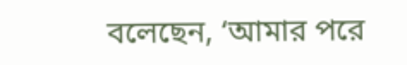বলেছেন, ‘আমার পরে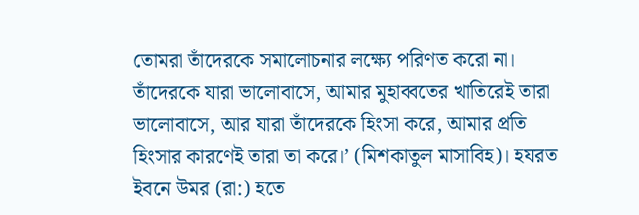তোমরা তাঁদেরকে সমালোচনার লক্ষ্যে পরিণত করো না। তাঁদেরকে যারা ভালোবাসে, আমার মুহাব্বতের খাতিরেই তারা ভালোবাসে, আর যারা তাঁদেরকে হিংসা করে, আমার প্রতি হিংসার কারণেই তারা তা করে।’ (মিশকাতুল মাসাবিহ)। হযরত ইবনে উমর (রা:) হতে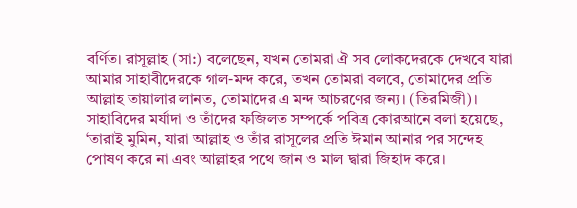বর্ণিত। রাসূল্লাহ (সা:) বলেছেন, যখন তোমরা ঐ সব লোকদেরকে দেখবে যারা আমার সাহাবীদেরকে গাল-মন্দ করে, তখন তোমরা বলবে, তোমাদের প্রতি আল্লাহ তায়ালার লানত, তোমাদের এ মন্দ আচরণের জন্য। (তিরমিজী)। সাহাবিদের মর্যাদা ও তাঁদের ফজিলত সম্পর্কে পবিত্র কোরআনে বলা হয়েছে, ‘তারাই মুমিন, যারা আল্লাহ ও তাঁর রাসূলের প্রতি ঈমান আনার পর সন্দেহ পোষণ করে না এবং আল্লাহর পথে জান ও মাল দ্বারা জিহাদ করে।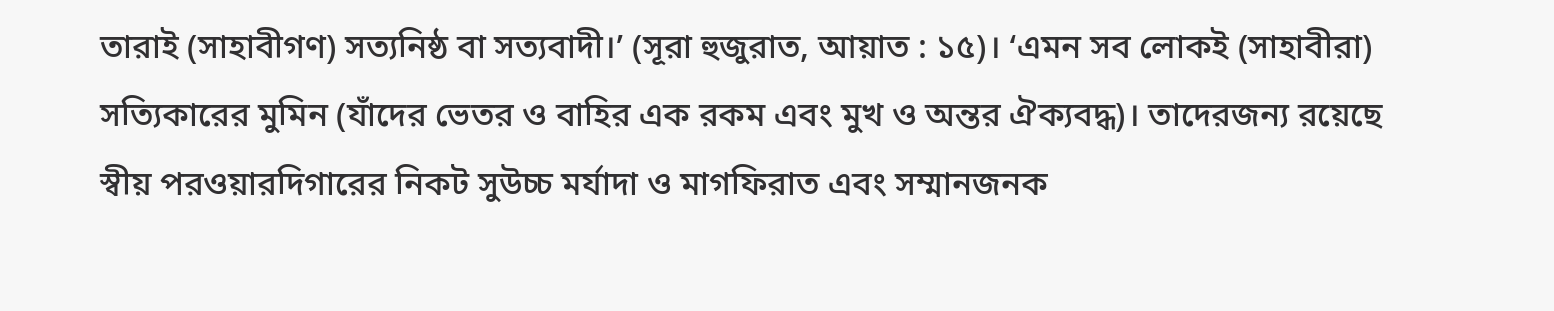তারাই (সাহাবীগণ) সত্যনিষ্ঠ বা সত্যবাদী।’ (সূরা হুজুরাত, আয়াত : ১৫)। ‘এমন সব লোকই (সাহাবীরা) সত্যিকারের মুমিন (যাঁদের ভেতর ও বাহির এক রকম এবং মুখ ও অন্তর ঐক্যবদ্ধ)। তাদেরজন্য রয়েছে স্বীয় পরওয়ারদিগারের নিকট সুউচ্চ মর্যাদা ও মাগফিরাত এবং সম্মানজনক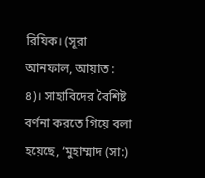রিযিক। (সূরা আনফাল, আয়াত : ৪)। সাহাবিদের বৈশিষ্ট বর্ণনা করতে গিয়ে বলা হয়েছে, ‘মুহাম্মাদ (সা:)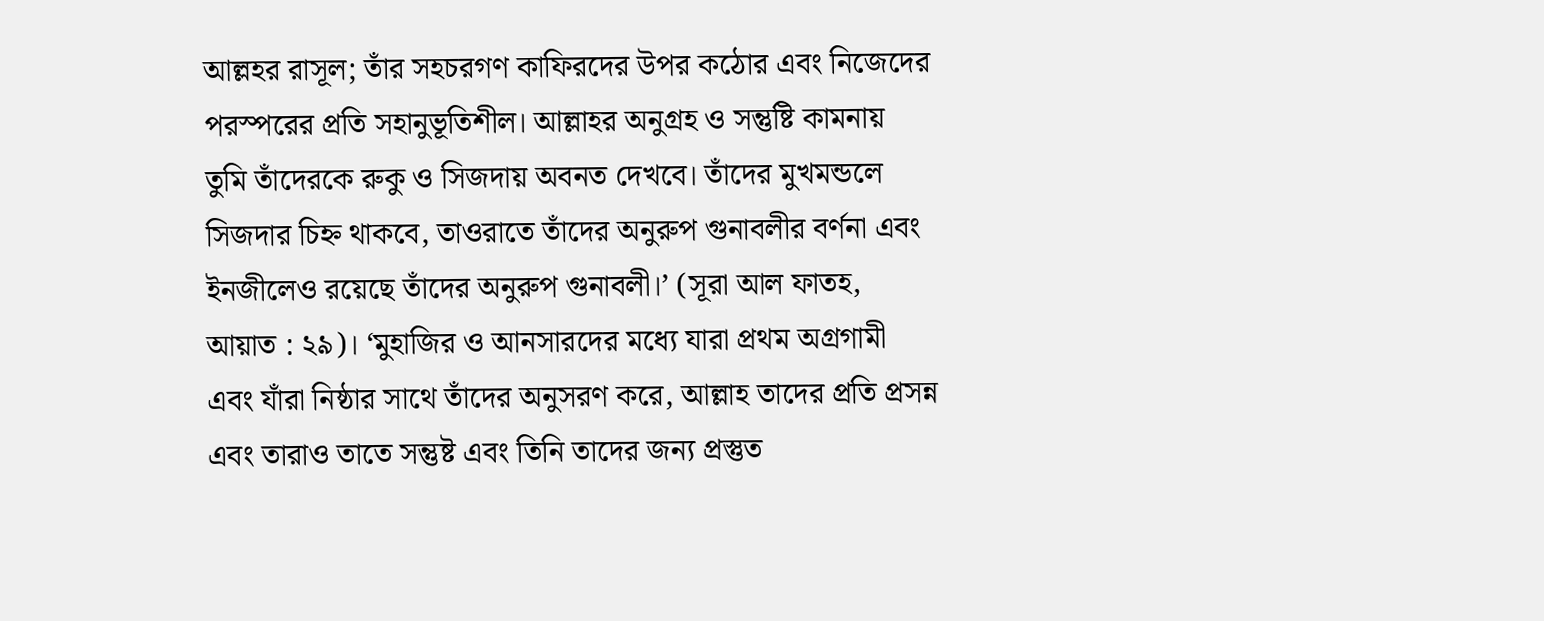আল্লহর রাসূল; তাঁর সহচরগণ কাফিরদের উপর কঠোর এবং নিজেদের পরস্পরের প্রতি সহানুভূতিশীল। আল্লাহর অনুগ্রহ ও সন্তুষ্টি কামনায় তুমি তাঁদেরকে রুকু ও সিজদায় অবনত দেখবে। তাঁদের মুখমন্ডলে সিজদার চিহ্ন থাকবে, তাওরাতে তাঁদের অনুরুপ গুনাবলীর বর্ণনা এবং ইনজীলেও রয়েছে তাঁদের অনুরুপ গুনাবলী।’ (সূরা আল ফাতহ, আয়াত : ২৯)। ‘মুহাজির ও আনসারদের মধ্যে যারা প্রথম অগ্রগামী এবং যাঁরা নিষ্ঠার সাথে তাঁদের অনুসরণ করে, আল্লাহ তাদের প্রতি প্রসন্ন এবং তারাও তাতে সন্তুষ্ট এবং তিনি তাদের জন্য প্রস্তুত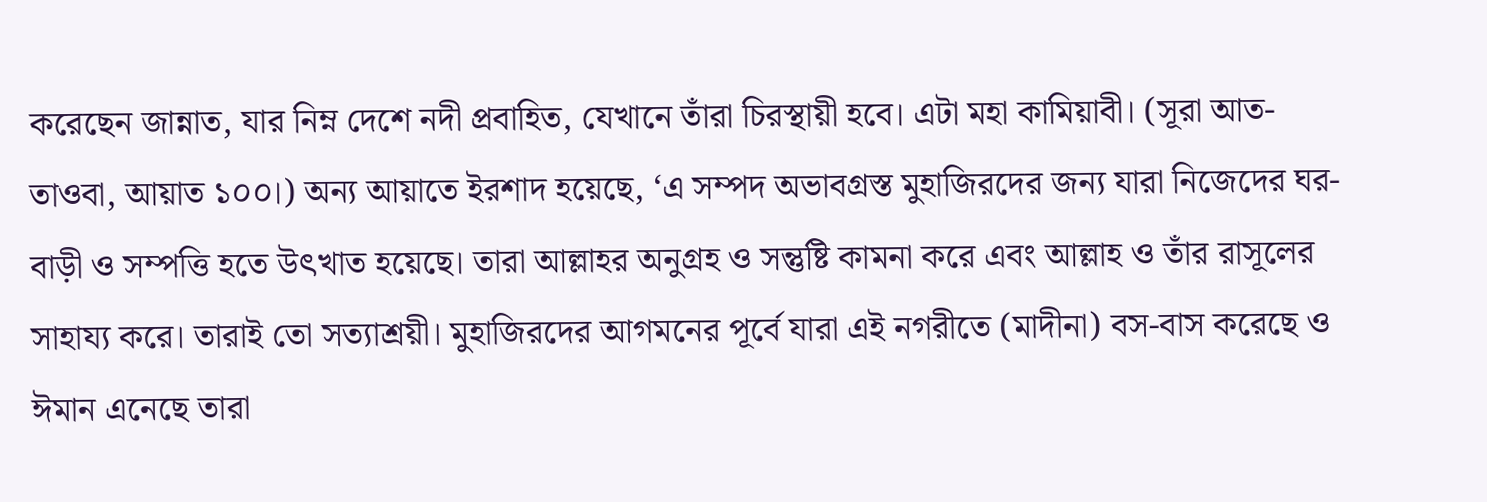করেছেন জান্নাত, যার নিম্ন দেশে নদী প্রবাহিত, যেখানে তাঁরা চিরস্থায়ী হবে। এটা মহা কামিয়াবী। (সূরা আত-তাওবা, আয়াত ১০০।) অন্য আয়াতে ইরশাদ হয়েছে, ‘এ সম্পদ অভাবগ্রস্ত মুহাজিরদের জন্য যারা নিজেদের ঘর-বাড়ী ও সম্পত্তি হতে উৎখাত হয়েছে। তারা আল্লাহর অনুগ্রহ ও সন্তুষ্টি কামনা করে এবং আল্লাহ ও তাঁর রাসূলের সাহায্য করে। তারাই তো সত্যাশ্রয়ী। মুহাজিরদের আগমনের পূর্বে যারা এই নগরীতে (মাদীনা) বস-বাস করেছে ও ঈমান এনেছে তারা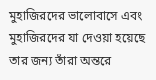মুহাজিরদের ভালোবাসে এবং মুহাজিরদের যা দেওয়া হয়েছে তার জন্য তাঁরা অন্তরে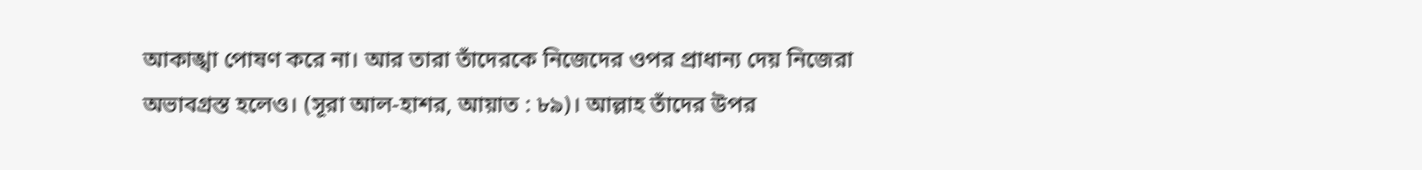আকাঙ্খা পোষণ করে না। আর তারা তাঁদেরকে নিজেদের ওপর প্রাধান্য দেয় নিজেরা অভাবগ্রস্ত হলেও। (সূরা আল-হাশর, আয়াত : ৮৯)। আল্লাহ তাঁদের উপর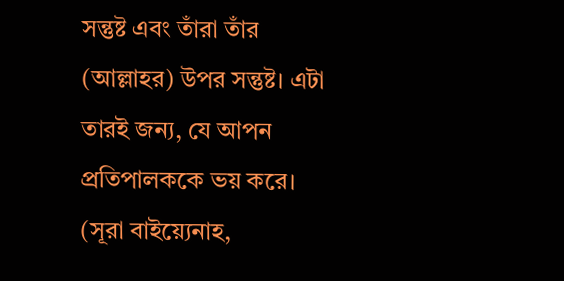সন্তুষ্ট এবং তাঁরা তাঁর (আল্লাহর) উপর সন্তুষ্ট। এটা তারই জন্য, যে আপন প্রতিপালককে ভয় করে। (সূরা বাইয়্যেনাহ,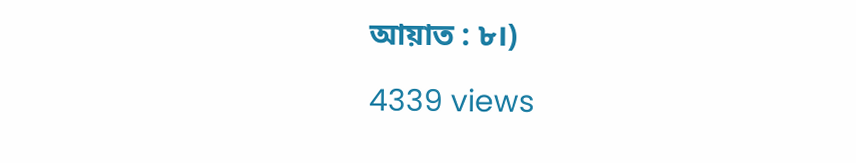আয়াত : ৮।)

4339 views